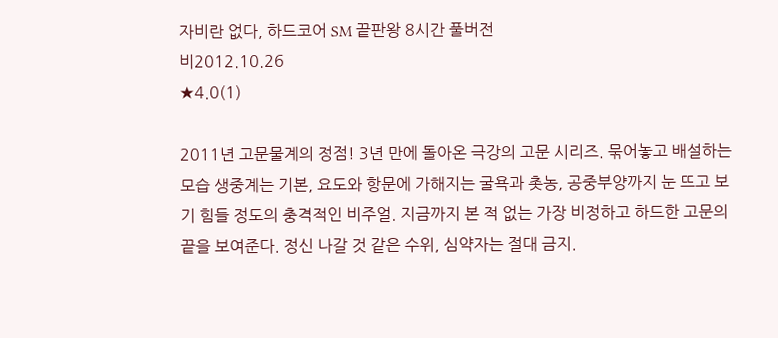자비란 없다, 하드코어 SM 끝판왕 8시간 풀버전
비2012.10.26
★4.0(1)

2011년 고문물계의 정점! 3년 만에 돌아온 극강의 고문 시리즈. 묶어놓고 배설하는 모습 생중계는 기본, 요도와 항문에 가해지는 굴욕과 촛농, 공중부양까지 눈 뜨고 보기 힘들 정도의 충격적인 비주얼. 지금까지 본 적 없는 가장 비정하고 하드한 고문의 끝을 보여준다. 정신 나갈 것 같은 수위, 심약자는 절대 금지.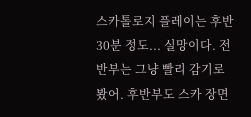스카톨로지 플레이는 후반 30분 정도... 실망이다. 전반부는 그냥 빨리 감기로 봤어. 후반부도 스카 장면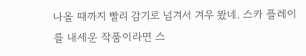나올 때까지 빨리 감기로 넘겨서 겨우 봤네. 스카 플레이를 내세운 작품이라면 스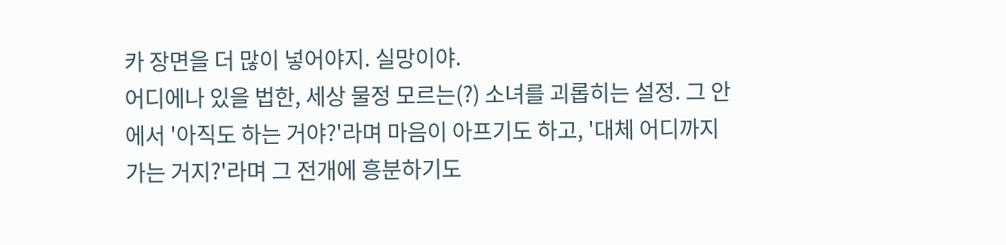카 장면을 더 많이 넣어야지. 실망이야.
어디에나 있을 법한, 세상 물정 모르는(?) 소녀를 괴롭히는 설정. 그 안에서 '아직도 하는 거야?'라며 마음이 아프기도 하고, '대체 어디까지 가는 거지?'라며 그 전개에 흥분하기도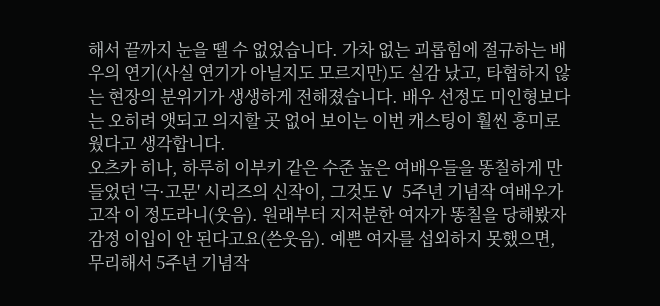해서 끝까지 눈을 뗄 수 없었습니다. 가차 없는 괴롭힘에 절규하는 배우의 연기(사실 연기가 아닐지도 모르지만)도 실감 났고, 타협하지 않는 현장의 분위기가 생생하게 전해졌습니다. 배우 선정도 미인형보다는 오히려 앳되고 의지할 곳 없어 보이는 이번 캐스팅이 훨씬 흥미로웠다고 생각합니다.
오츠카 히나, 하루히 이부키 같은 수준 높은 여배우들을 똥칠하게 만들었던 '극·고문' 시리즈의 신작이, 그것도 V 5주년 기념작 여배우가 고작 이 정도라니(웃음). 원래부터 지저분한 여자가 똥칠을 당해봤자 감정 이입이 안 된다고요(쓴웃음). 예쁜 여자를 섭외하지 못했으면, 무리해서 5주년 기념작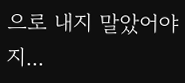으로 내지 말았어야지...